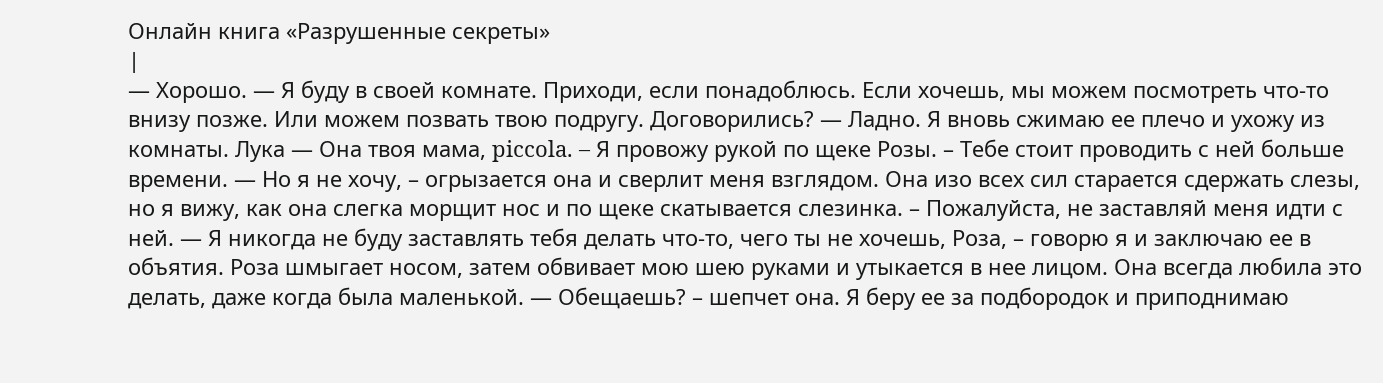Онлайн книга «Разрушенные секреты»
|
— Хорошо. — Я буду в своей комнате. Приходи, если понадоблюсь. Если хочешь, мы можем посмотреть что-то внизу позже. Или можем позвать твою подругу. Договорились? — Ладно. Я вновь сжимаю ее плечо и ухожу из комнаты. Лука — Она твоя мама, piccola. – Я провожу рукой по щеке Розы. – Тебе стоит проводить с ней больше времени. — Но я не хочу, – огрызается она и сверлит меня взглядом. Она изо всех сил старается сдержать слезы, но я вижу, как она слегка морщит нос и по щеке скатывается слезинка. – Пожалуйста, не заставляй меня идти с ней. — Я никогда не буду заставлять тебя делать что-то, чего ты не хочешь, Роза, – говорю я и заключаю ее в объятия. Роза шмыгает носом, затем обвивает мою шею руками и утыкается в нее лицом. Она всегда любила это делать, даже когда была маленькой. — Обещаешь? – шепчет она. Я беру ее за подбородок и приподнимаю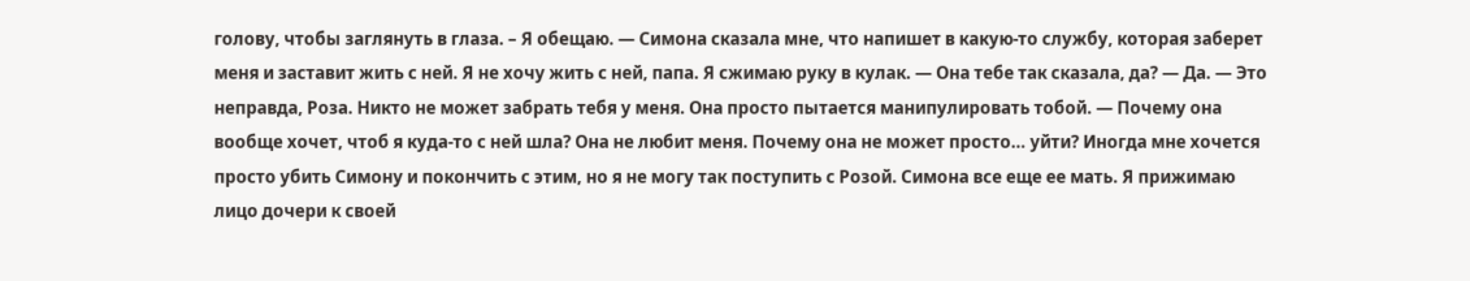голову, чтобы заглянуть в глаза. – Я обещаю. — Симона сказала мне, что напишет в какую-то службу, которая заберет меня и заставит жить с ней. Я не хочу жить с ней, папа. Я сжимаю руку в кулак. — Она тебе так сказала, да? — Да. — Это неправда, Роза. Никто не может забрать тебя у меня. Она просто пытается манипулировать тобой. — Почему она вообще хочет, чтоб я куда-то с ней шла? Она не любит меня. Почему она не может просто… уйти? Иногда мне хочется просто убить Симону и покончить с этим, но я не могу так поступить с Розой. Симона все еще ее мать. Я прижимаю лицо дочери к своей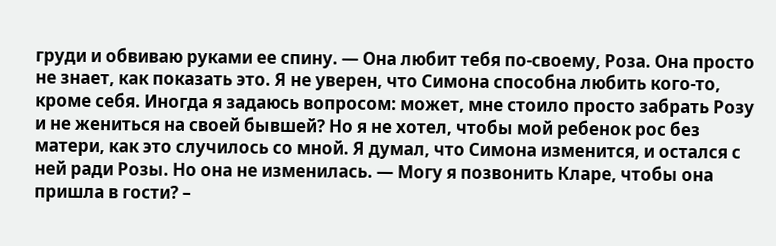груди и обвиваю руками ее спину. — Она любит тебя по-своему, Роза. Она просто не знает, как показать это. Я не уверен, что Симона способна любить кого-то, кроме себя. Иногда я задаюсь вопросом: может, мне стоило просто забрать Розу и не жениться на своей бывшей? Но я не хотел, чтобы мой ребенок рос без матери, как это случилось со мной. Я думал, что Симона изменится, и остался с ней ради Розы. Но она не изменилась. — Могу я позвонить Кларе, чтобы она пришла в гости? –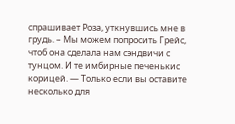спрашивает Роза, уткнувшись мне в грудь. – Мы можем попросить Грейс, чтоб она сделала нам сэндвичи с тунцом. И те имбирные печенькис корицей. — Только если вы оставите несколько для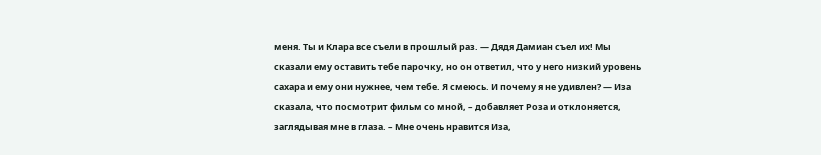меня. Ты и Клара все съели в прошлый раз. — Дядя Дамиан съел их! Мы сказали ему оставить тебе парочку, но он ответил, что у него низкий уровень сахара и ему они нужнее, чем тебе. Я смеюсь. И почему я не удивлен? — Иза сказала, что посмотрит фильм со мной, – добавляет Роза и отклоняется, заглядывая мне в глаза. – Мне очень нравится Иза,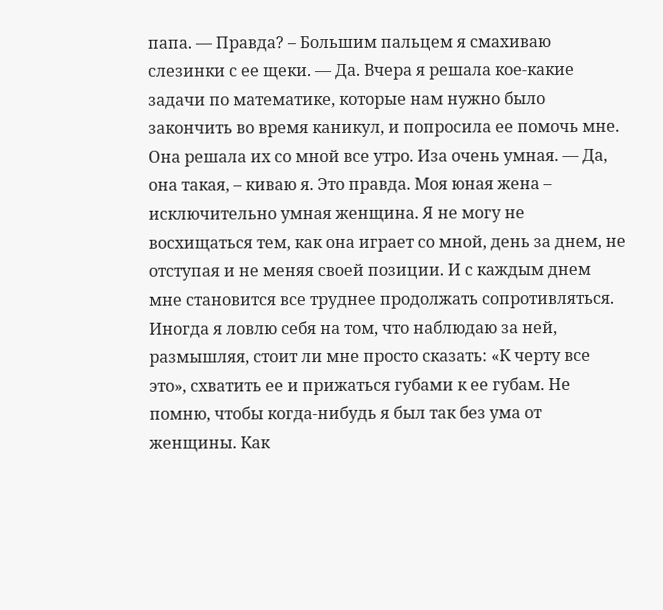папа. — Правда? – Большим пальцем я смахиваю слезинки с ее щеки. — Да. Вчера я решала кое-какие задачи по математике, которые нам нужно было закончить во время каникул, и попросила ее помочь мне. Она решала их со мной все утро. Иза очень умная. — Да, она такая, – киваю я. Это правда. Моя юная жена – исключительно умная женщина. Я не могу не восхищаться тем, как она играет со мной, день за днем, не отступая и не меняя своей позиции. И с каждым днем мне становится все труднее продолжать сопротивляться. Иногда я ловлю себя на том, что наблюдаю за ней, размышляя, стоит ли мне просто сказать: «К черту все это», схватить ее и прижаться губами к ее губам. Не помню, чтобы когда-нибудь я был так без ума от женщины. Как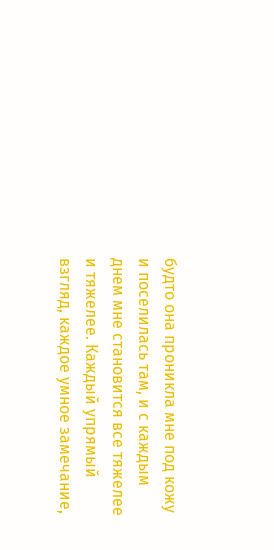будто она проникла мне под кожу и поселилась там, и с каждым днем мне становится все тяжелее и тяжелее. Каждый упрямый взгляд, каждое умное замечание,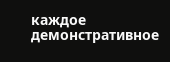каждое демонстративное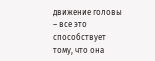движение головы – все это способствует тому, что она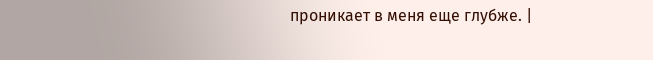проникает в меня еще глубже. |